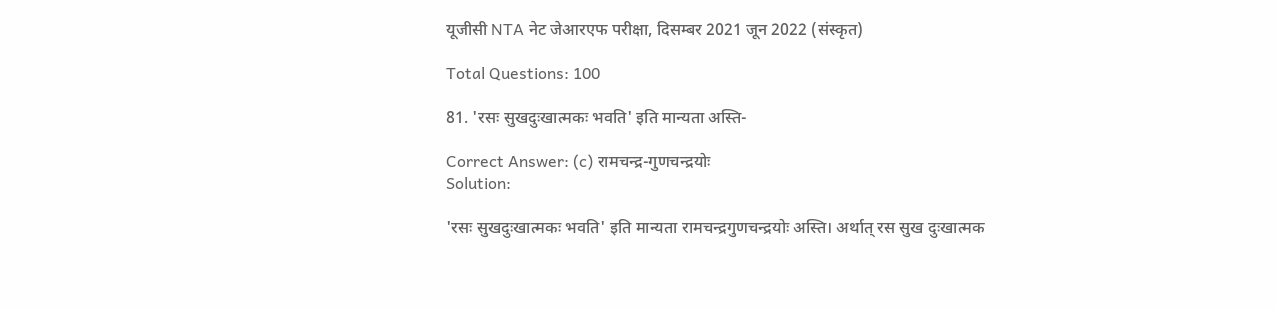यूजीसी NTA नेट जेआरएफ परीक्षा, दिसम्बर 2021 जून 2022 (संस्कृत)

Total Questions: 100

81. 'रसः सुखदुःखात्मकः भवति' इति मान्यता अस्ति-

Correct Answer: (c) रामचन्द्र-गुणचन्द्रयोः
Solution:

'रसः सुखदुःखात्मकः भवति' इति मान्यता रामचन्द्रगुणचन्द्रयोः अस्ति। अर्थात् रस सुख दुःखात्मक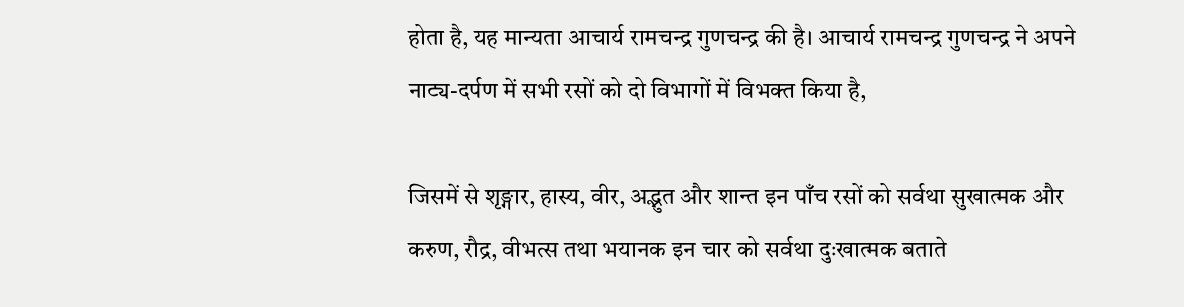होता है, यह मान्यता आचार्य रामचन्द्र गुणचन्द्र की है। आचार्य रामचन्द्र गुणचन्द्र ने अपने नाट्य-दर्पण में सभी रसों को दो विभागों में विभक्त किया है,

जिसमें से शृङ्गार, हास्य, वीर, अद्भुत और शान्त इन पाँच रसों को सर्वथा सुखात्मक और करुण, रौद्र, वीभत्स तथा भयानक इन चार को सर्वथा दुःखात्मक बताते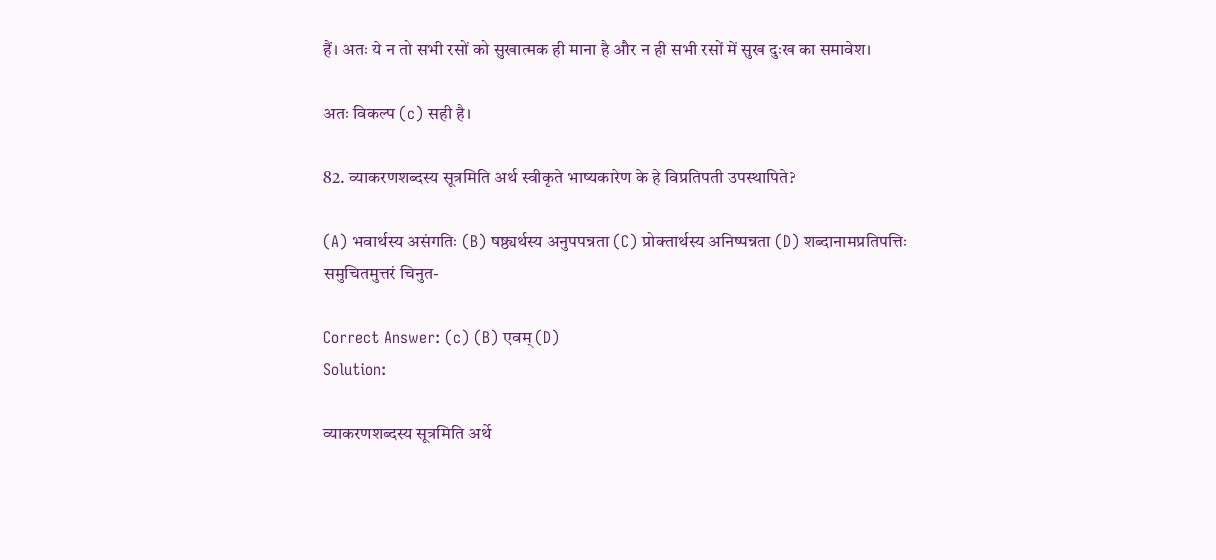हैं। अतः ये न तो सभी रसों को सुखात्मक ही माना है और न ही सभी रसों में सुख दुःख का समावेश।

अतः विकल्प (c) सही है।

82. व्याकरणशब्दस्य सूत्रमिति अर्थ स्वीकृते भाष्यकारेण के हे विप्रतिपती उपस्थापिते?

(A) भवार्थस्य असंगतिः (B) षष्ठ्यर्थस्य अनुपपन्नता (C) प्रोक्तार्थस्य अनिष्पन्नता (D) शब्दानामप्रतिपत्तिः
समुचितमुत्तरं चिनुत-

Correct Answer: (c) (B) एवम् (D)
Solution:

व्याकरणशब्दस्य सूत्रमिति अर्थे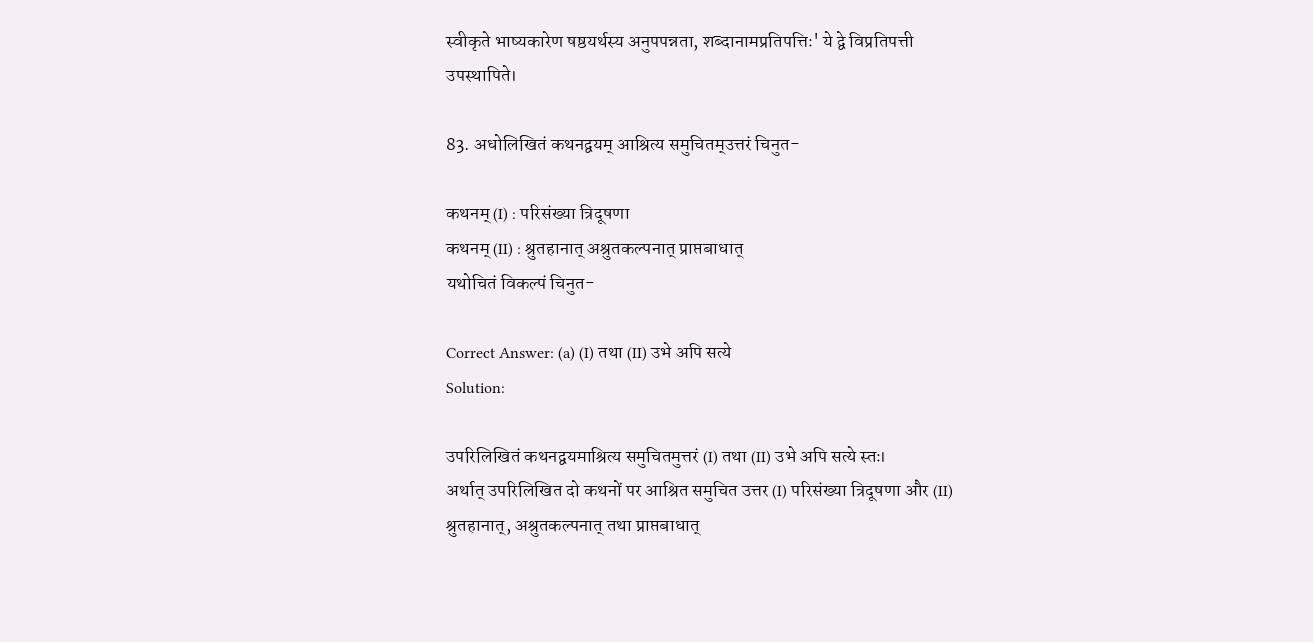स्वीकृते भाष्यकारेण षष्ठयर्थस्य अनुपपन्नता, शब्दानामप्रतिपत्तिः' ये द्वे विप्रतिपत्ती उपस्थापिते।

83. अधोलिखितं कथनद्वयम् आश्रित्य समुचितम्उत्तरं चिनुत-

कथनम् (I) : परिसंख्या त्रिदूषणा
कथनम् (II) : श्रुतहानात् अश्रुतकल्पनात् प्राप्तबाधात्
यथोचितं विकल्पं चिनुत-

Correct Answer: (a) (I) तथा (II) उभे अपि सत्ये
Solution:

उपरिलिखितं कथनद्वयमाश्रित्य समुचितमुत्तरं (I) तथा (II) उभे अपि सत्ये स्तः।
अर्थात् उपरिलिखित दो कथनों पर आश्रित समुचित उत्तर (I) परिसंख्या त्रिदूषणा और (II) श्रुतहानात्, अश्रुतकल्पनात् तथा प्राप्तबाधात्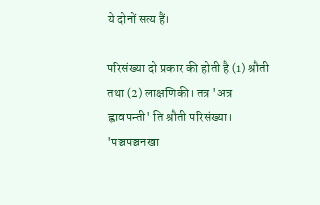ये दोनों सत्य हैं।

परिसंख्या दो प्रकार की होती है (1) श्रौती तथा (2) लाक्षणिकी। तत्र 'अत्र ह्वावपन्ती' ति श्रौती परिसंख्या। 'पञ्चपञ्चनखा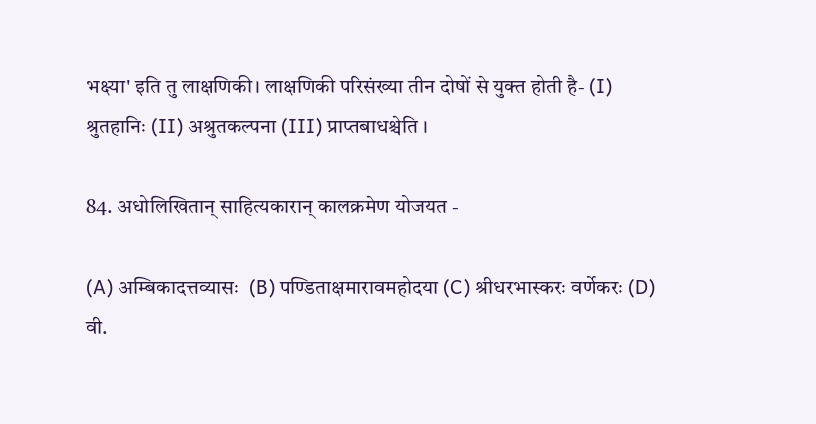भक्ष्या' इति तु लाक्षणिकी। लाक्षणिकी परिसंख्या तीन दोषों से युक्त होती है- (I) श्रुतहानिः (II) अश्रुतकल्पना (III) प्राप्तबाधश्चेति ।

84. अधोलिखितान् साहित्यकारान् कालक्रमेण योजयत -

(A) अम्बिकादत्तव्यासः  (B) पण्डिताक्षमारावमहोदया (C) श्रीधरभास्करः वर्णेकरः (D) वी.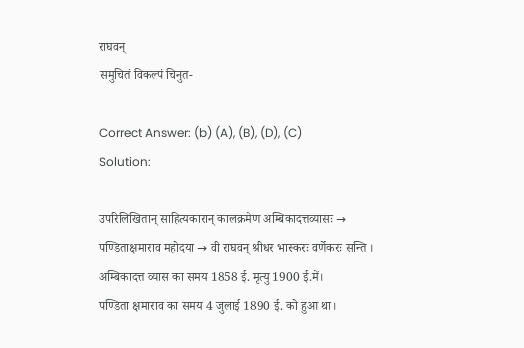राघवन्
समुचितं विकल्पं चिनुत-

Correct Answer: (b) (A), (B), (D), (C)
Solution:

उपरिलिखितान् साहित्यकारान् कालक्रमेण अम्बिकादत्तव्यासः → पण्डिताक्षमाराव महोदया → वी राघवन् श्रीधर भास्करः वर्णेकरः सन्ति ।
अम्बिकादत्त व्यास का समय 1858 ई. मृत्यु 1900 ई.में।
पण्डिता क्षमाराव का समय 4 जुलाई 1890 ई. को हुआ था।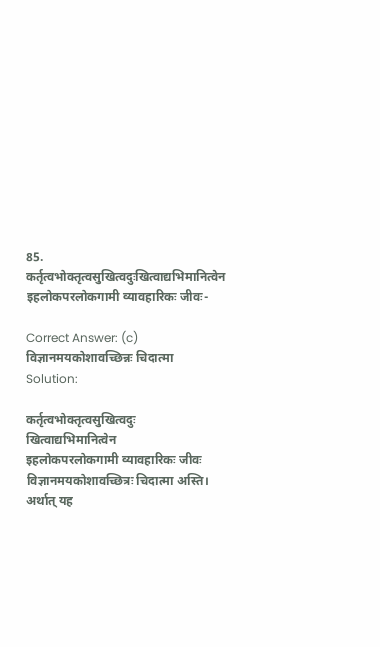85. कर्तृत्वभोक्तृत्वसुखित्वदुःखित्वाद्यभिमानित्वेन इहलोकपरलोकगामी व्यावहारिकः जीवः-

Correct Answer: (c) विज्ञानमयकोशावच्छिन्नः चिदात्मा
Solution:

कर्तृत्वभोक्तृत्वसुखित्वदुः खित्वाद्यभिमानित्वेन
इहलोकपरलोकगामी व्यावहारिकः जीवः विज्ञानमयकोशावच्छित्रः चिदात्मा अस्ति। अर्थात् यह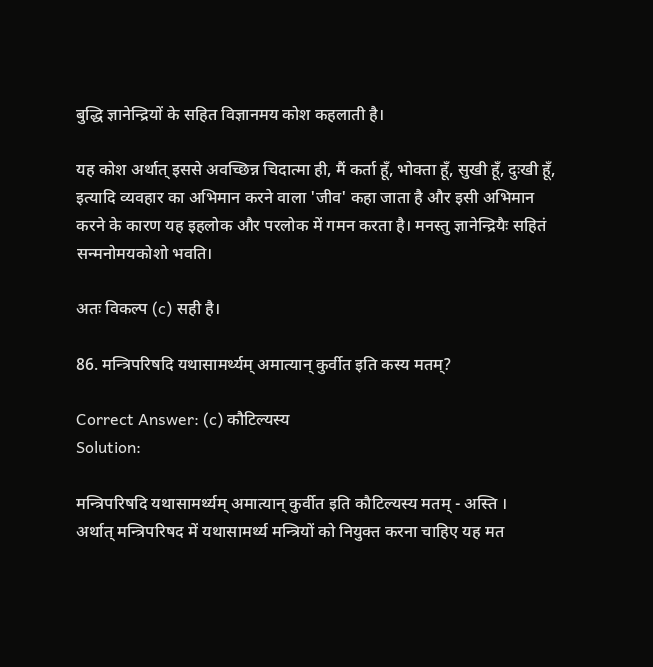बुद्धि ज्ञानेन्द्रियों के सहित विज्ञानमय कोश कहलाती है।

यह कोश अर्थात् इससे अवच्छिन्न चिदात्मा ही, मैं कर्ता हूँ, भोक्ता हूँ, सुखी हूँ, दुःखी हूँ, इत्यादि व्यवहार का अभिमान करने वाला 'जीव' कहा जाता है और इसी अभिमान करने के कारण यह इहलोक और परलोक में गमन करता है। मनस्तु ज्ञानेन्द्रियैः सहितं सन्मनोमयकोशो भवति।

अतः विकल्प (c) सही है।

86. मन्त्रिपरिषदि यथासामर्थ्यम् अमात्यान् कुर्वीत इति कस्य मतम्?

Correct Answer: (c) कौटिल्यस्य
Solution:

मन्त्रिपरिषदि यथासामर्थ्यम् अमात्यान् कुर्वीत इति कौटिल्यस्य मतम् - अस्ति ।
अर्थात् मन्त्रिपरिषद में यथासामर्थ्य मन्त्रियों को नियुक्त करना चाहिए यह मत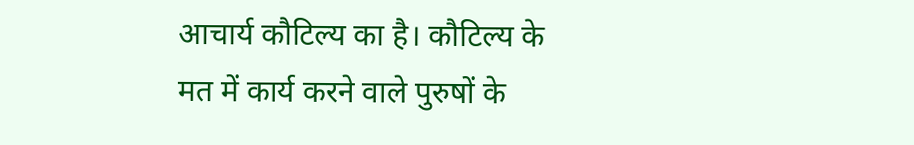आचार्य कौटिल्य का है। कौटिल्य के मत में कार्य करने वाले पुरुषों के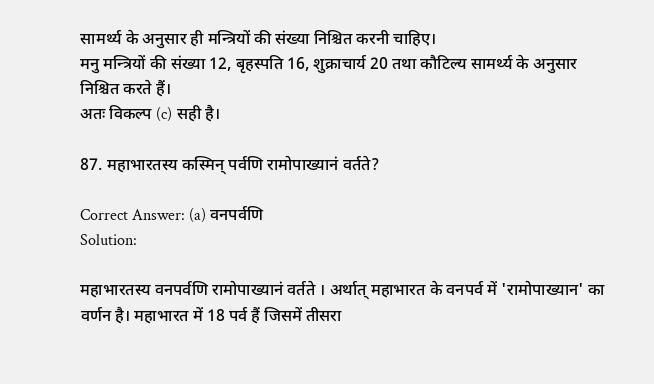सामर्थ्य के अनुसार ही मन्त्रियों की संख्या निश्चित करनी चाहिए।
मनु मन्त्रियों की संख्या 12, बृहस्पति 16, शुक्राचार्य 20 तथा कौटिल्य सामर्थ्य के अनुसार निश्चित करते हैं।
अतः विकल्प (c) सही है।

87. महाभारतस्य कस्मिन् पर्वणि रामोपाख्यानं वर्तते?

Correct Answer: (a) वनपर्वणि
Solution:

महाभारतस्य वनपर्वणि रामोपाख्यानं वर्तते । अर्थात् महाभारत के वनपर्व में 'रामोपाख्यान' का वर्णन है। महाभारत में 18 पर्व हैं जिसमें तीसरा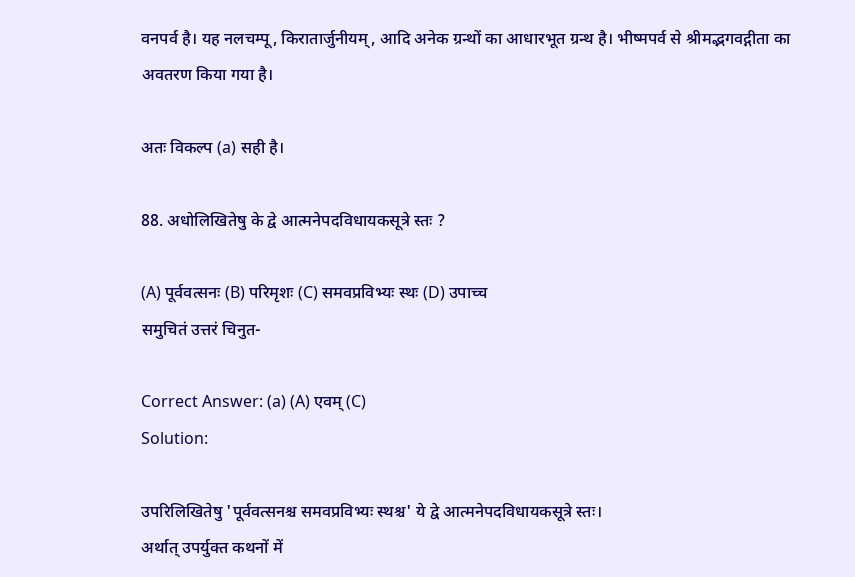वनपर्व है। यह नलचम्पू, किरातार्जुनीयम्, आदि अनेक ग्रन्थों का आधारभूत ग्रन्थ है। भीष्मपर्व से श्रीमद्भगवद्गीता का अवतरण किया गया है।

अतः विकल्प (a) सही है।

88. अधोलिखितेषु के द्वे आत्मनेपदविधायकसूत्रे स्तः ?

(A) पूर्ववत्सनः (B) परिमृशः (C) समवप्रविभ्यः स्थः (D) उपाच्च
समुचितं उत्तरं चिनुत-

Correct Answer: (a) (A) एवम् (C)
Solution:

उपरिलिखितेषु 'पूर्ववत्सनश्च समवप्रविभ्यः स्थश्च' ये द्वे आत्मनेपदविधायकसूत्रे स्तः।
अर्थात् उपर्युक्त कथनों में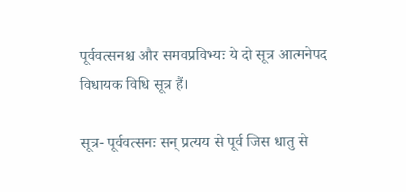पूर्ववत्सनश्च और समवप्रविभ्यः ये दो सूत्र आत्मनेपद विधायक विधि सूत्र हैं।

सूत्र- पूर्ववत्सनः सन् प्रत्यय से पूर्व जिस धातु से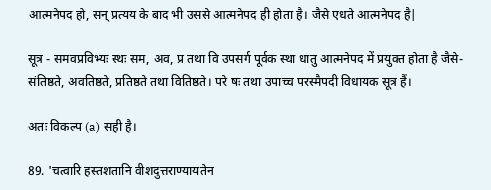आत्मनेपद हो, सन् प्रत्यय के बाद भी उससे आत्मनेपद ही होता है। जैसे एधते आत्मनेपद है|

सूत्र - समवप्रविभ्यः स्थः सम, अव, प्र तथा वि उपसर्ग पूर्वक स्था धातु आत्मनेपद में प्रयुक्त होता है जैसे- संतिष्ठते, अवतिष्ठते, प्रतिष्ठते तथा वितिष्ठते। परे षः तथा उपाच्च परस्मैपदी विधायक सूत्र हैं।

अतः विकल्प (a) सही है।

89. 'चत्वारि हस्तशतानि वीशदुत्तराण्यायतेन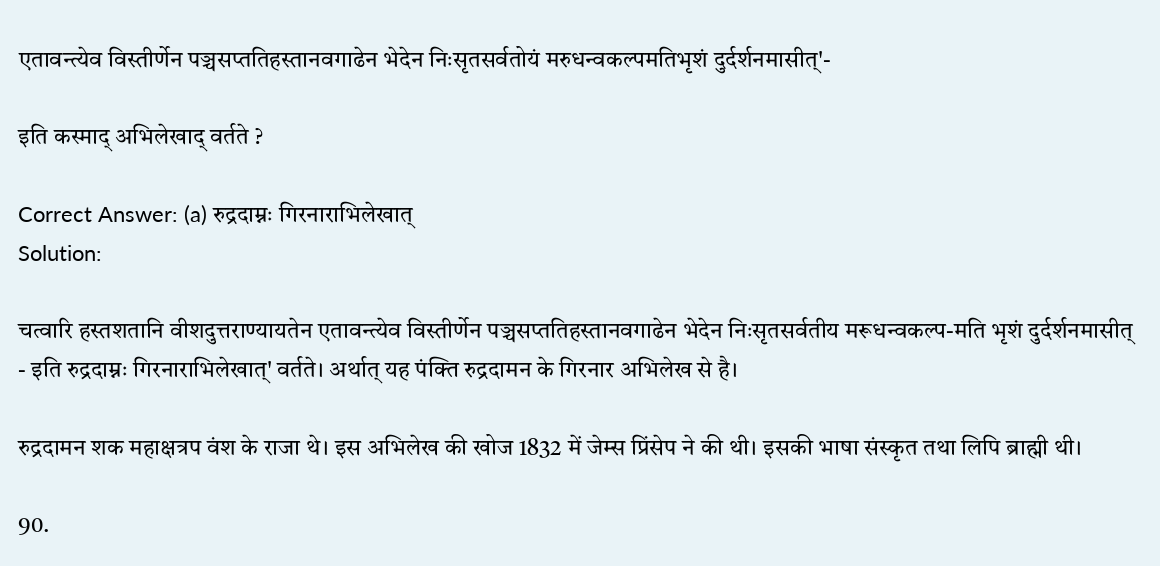एतावन्त्येव विस्तीर्णेन पञ्चसप्ततिहस्तानवगाढेन भेदेन निःसृतसर्वतोयं मरुधन्वकल्पमतिभृशं दुर्दर्शनमासीत्'-

इति कस्माद् अभिलेखाद् वर्तते ?

Correct Answer: (a) रुद्रदाम्नः गिरनाराभिलेखात्
Solution:

चत्वारि हस्तशतानि वीशदुत्तराण्यायतेन एतावन्त्येव विस्तीर्णेन पञ्चसप्ततिहस्तानवगाढेन भेदेन निःसृतसर्वतीय मरूधन्वकल्प-मति भृशं दुर्दर्शनमासीत् - इति रुद्रदाम्नः गिरनाराभिलेखात्' वर्तते। अर्थात् यह पंक्ति रुद्रदामन के गिरनार अभिलेख से है।

रुद्रदामन शक महाक्षत्रप वंश के राजा थे। इस अभिलेख की खोज 1832 में जेम्स प्रिंसेप ने की थी। इसकी भाषा संस्कृत तथा लिपि ब्राह्मी थी।

90.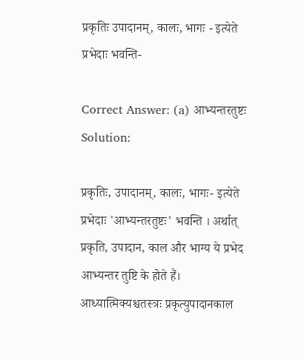प्रकृतिः उपादानम्, कालः, भागः - इत्येते प्रभेदाः भवन्ति-

Correct Answer: (a) आभ्यन्तरतुष्टः
Solution:

प्रकृतिः, उपादानम्, कालः, भागः- इत्येते प्रभेदाः 'आभ्यन्तरतुष्टः' भवन्ति । अर्थात् प्रकृति, उपादान, काल और भाग्य ये प्रभेद आभ्यन्तर तुष्टि के होते हैं।
आध्यात्मिक्यश्चतस्त्रः प्रकृत्युपादानकाल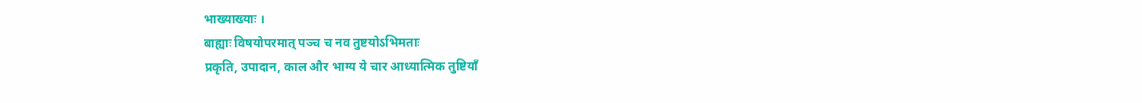भाख्याख्याः ।
बाह्याः विषयोपरमात् पञ्च च नव तुष्टयोऽभिमताः
प्रकृति, उपादान, काल और भाग्य ये चार आध्यात्मिक तुष्टियाँ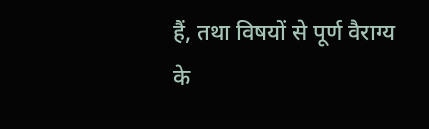हैं, तथा विषयों से पूर्ण वैराग्य के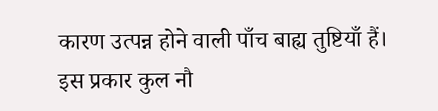कारण उत्पन्न होने वाली पाँच बाह्य तुष्टियाँ हैं। इस प्रकार कुल नौ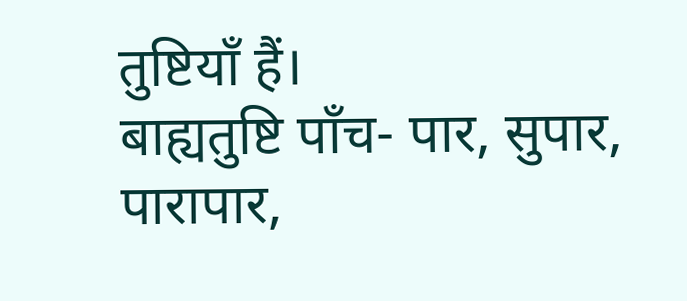तुष्टियाँ हैं।
बाह्यतुष्टि पाँच- पार, सुपार, पारापार,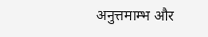अनुत्तमाम्भ और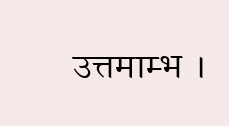उत्तमाम्भ ।